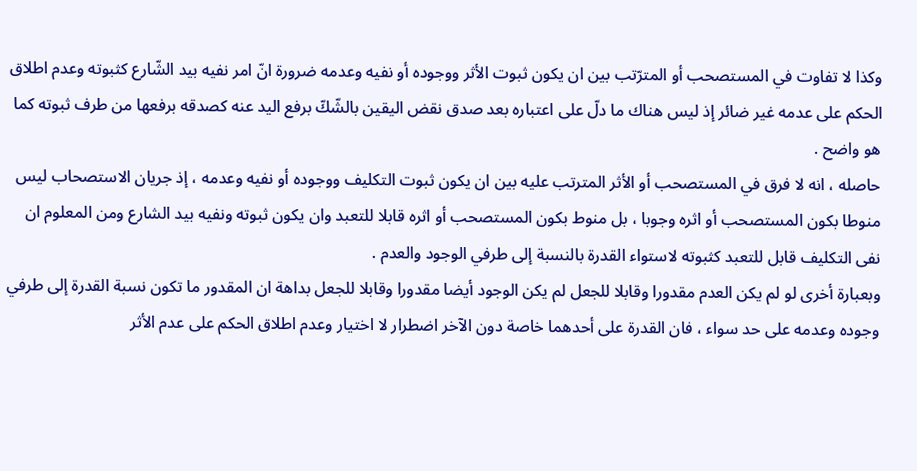وكذا لا تفاوت في المستصحب أو المترّتب بين ان يكون ثبوت الأثر ووجوده أو نفيه وعدمه ضرورة انّ امر نفيه بيد الشّارع كثبوته وعدم اطلاق الحكم على عدمه غير ضائر إذ ليس هناك ما دلّ على اعتباره بعد صدق نقض اليقين بالشّكّ برفع اليد عنه كصدقه برفعها من طرف ثبوته كما هو واضح .
حاصله ، انه لا فرق في المستصحب أو الأثر المترتب عليه بين ان يكون ثبوت التكليف ووجوده أو نفيه وعدمه ، إذ جريان الاستصحاب ليس منوطا بكون المستصحب أو اثره وجوبا ، بل منوط بكون المستصحب أو اثره قابلا للتعبد وان يكون ثبوته ونفيه بيد الشارع ومن المعلوم ان نفى التكليف قابل للتعبد كثبوته لاستواء القدرة بالنسبة إلى طرفي الوجود والعدم .
وبعبارة أخرى لو لم يكن العدم مقدورا وقابلا للجعل لم يكن الوجود أيضا مقدورا وقابلا للجعل بداهة ان المقدور ما تكون نسبة القدرة إلى طرفي وجوده وعدمه على حد سواء ، فان القدرة على أحدهما خاصة دون الآخر اضطرار لا اختيار وعدم اطلاق الحكم على عدم الأثر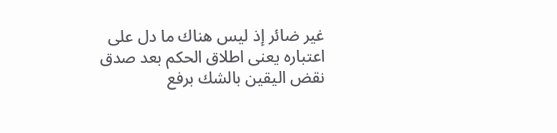غير ضائر إذ ليس هناك ما دل على اعتباره يعنى اطلاق الحكم بعد صدق نقض اليقين بالشك برفع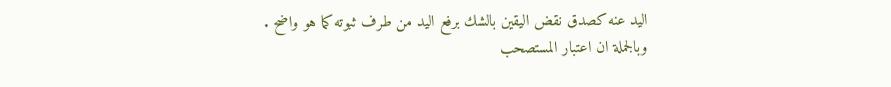اليد عنه كصدق نقض اليقين بالشك برفع اليد من طرف ثبوته كما هو واضح .
وبالجملة ان اعتبار المستصحب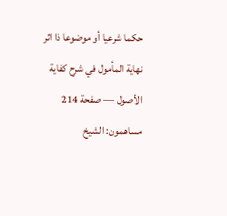حكما شرعيا أو موضوعا ذا اثر
نهاية المأمول في شرح كفاية الأصول — صفحة 214
مساهمون: الشيخ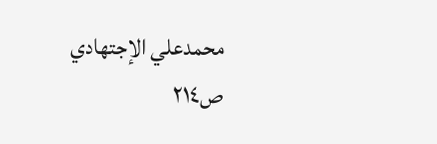محمدعلي الإجتهادي
ص٢١٤